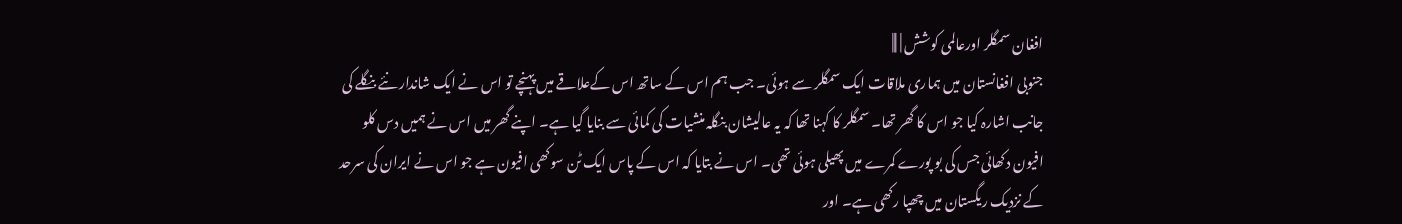افغان سمگلر اورعالمی کوشش | |||
جنوبی افغانستان میں ہماری ملاقات ایک سمگلر سے ہوئی۔ جب ہم اس کے ساتھ اس کےعلاقے میں پہنچے تو اس نے ایک شاندار نئے بنگلے کی جانب اشارہ کیا جو اس کا گھر تھا۔ سمگلر کا کہنا تھا کہ یہ عالیشان بنگلہ منشیات کی کمائی سے بنایا گیا ہے۔ اپنے گھر میں اس نے ہمیں دس کلو افیون دکھائی جس کی بو پورے کمرے میں پھیلی ہوئی تھی۔ اس نے بتایا کہ اس کے پاس ایک ٹن سوکھی افیون ہے جو اس نے ایران کی سرحد کے نزدیک ریگستان میں چھپا رکھی ہے۔ اور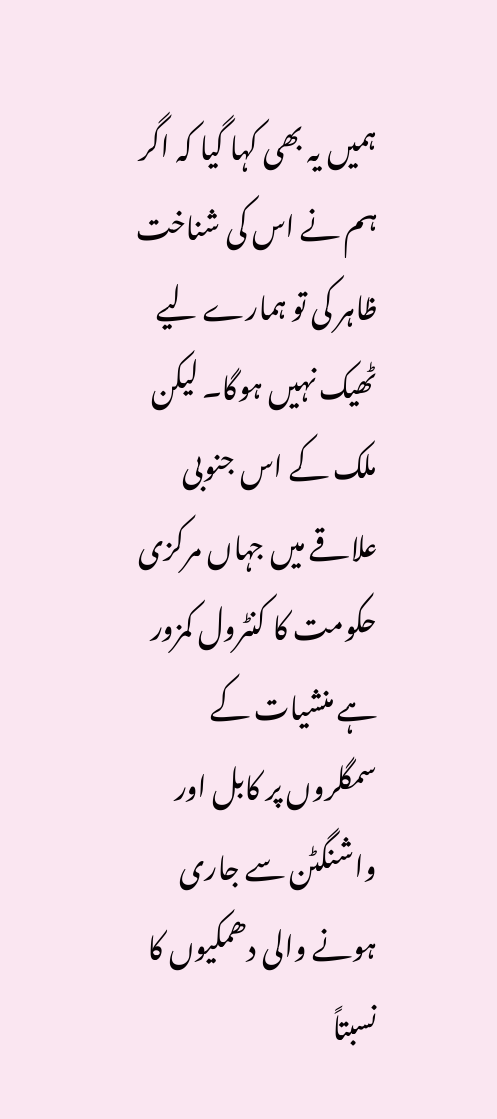ہمیں یہ بھی کہا گیا کہ اگر ہم نے اس کی شناخت ظاہر کی تو ہمارے لیے ٹھیک نہیں ہوگا۔ لیکن ملک کے اس جنوبی علاقے میں جہاں مرکزی حکومت کا کنٹرول کمزور ہے منشیات کے سمگلروں پر کابل اور واشنگٹن سے جاری ہونے والی دھمکیوں کا نسبتاً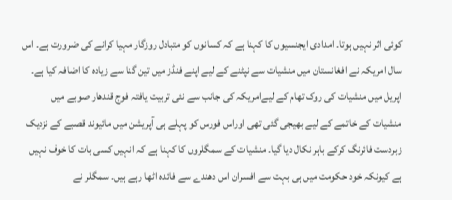کوئی اثر نہیں ہوتا۔ امدادی ایجنسیوں کا کہنا ہے کہ کسانوں کو متبادل روزگار مہیا کرانے کی ضرورت ہے۔ اس سال امریکہ نے افغانستان میں منشیات سے نپٹنے کے لیے اپنے فنڈز میں تین گنا سے زیادہ کا اضافہ کیا ہے۔ اپریل میں منشیات کی روک تھام کے لیےامریکہ کی جانب سے نئی تربیت یافتہ فوج قندھار صوبے میں منشیات کے خاتمے کے لیے بھیجی گئی تھی اوراس فورس کو پہلے ہی آپریشن میں مائیوند قصبے کے نزدیک زبردست فائرنگ کرکے باہر نکال دیا گیا۔ منشیات کے سمگلروں کا کہنا ہے کہ انہیں کسی بات کا خوف نہیں ہے کیونکہ خود حکومت میں ہی بہت سے افسران اس دھندے سے فائدہ اٹھا رہے ہیں۔ سمگلر نے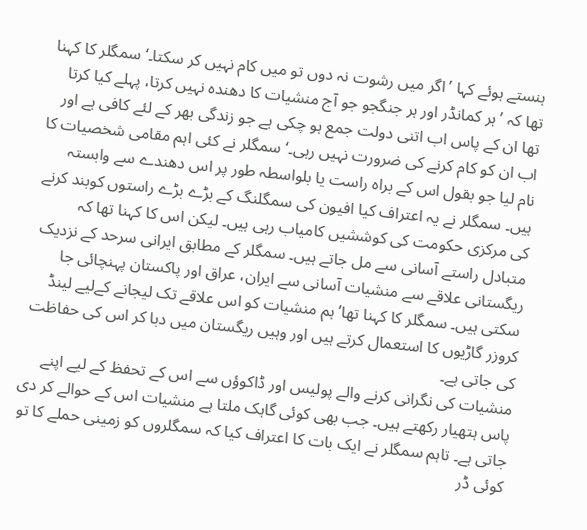ہنستے ہوئے کہا ’اگر میں رشوت نہ دوں تو میں کام نہیں کر سکتا۔‘ سمگلر کا کہنا تھا کہ ’ہر کمانڈر اور ہر جنگجو جو آج منشیات کا دھندہ نہیں کرتا، پہلے کیا کرتا تھا ان کے پاس اب اتنی دولت جمع ہو چکی ہے جو زندگی بھر کے لئے کافی ہے اور اب ان کو کام کرنے کی ضرورت نہیں رہی۔‘ سمگلر نے کئی اہم مقامی شخصیات کا نام لیا جو بقول اس کے براہ راست یا بلواسطہ طور پر اس دھندے سے وابستہ ہیں۔ سمگلر نے یہ اعتراف کیا افیون کی سمگلنگ کے بڑے بڑے راستوں کوبند کرنے کی مرکزی حکومت کی کوششیں کامیاب رہی ہیں۔ لیکن اس کا کہنا تھا کہ متبادل راستے آسانی سے مل جاتے ہیں۔ سمگلر کے مطابق ایرانی سرحد کے نزدیک ریگستانی علاقے سے منشیات آسانی سے ایران، عراق اور پاکستان پہنچائی جا سکتی ہیں۔ سمگلر کا کہنا تھا’ہم منشیات کو اس علاقے تک لیجانے کےلیے لینڈ کروزر گاڑیوں کا استعمال کرتے ہیں اور وہیں ریگستان میں دبا کر اس کی حفاظت کی جاتی ہے۔
منشیات کی نگرانی کرنے والے پولیس اور ڈاکوؤں سے اس کے تحفظ کے لیے اپنے پاس ہتھیار رکھتے ہیں۔ جب بھی کوئی گاہک ملتا ہے منشیات اس کے حوالے کر دی جاتی ہے۔ تاہم سمگلر نے ایک بات کا اعتراف کیا کہ سمگلروں کو زمینی حملے کا تو کوئی ڈر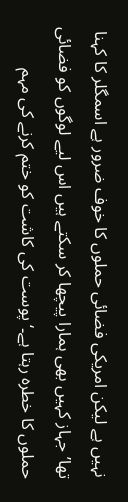نہیں ہے لیکن امریکی فضائی حملوں کا خوف ضرور ہے اسمگلر کا کہنا تھا’جہاز کہیں بھی ہمارا پیچھا کر سکتے ہیں اس لیے لوگوں کو فضائی حملوں کا خطرہ رہتا ہے۔‘ پوست کی کاشت کو ختم کرنے کی مہم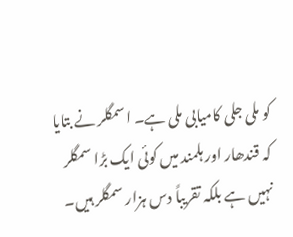کو ملی جلی کامیابی ملی ہے۔ اسمگلر نے بتایا کہ قندھار اور ہلمند میں کوئی ایک بڑا سمگلر نہیں ہے بلکہ تقریباً دس ہزار سمگلر ہیں۔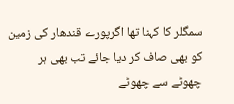سمگلر کا کہنا تھا اگرپورے قندھار کی زمین کو بھی صاف کر دیا جائے تب بھی ہر چھوٹے سے چھوٹے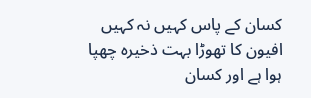کسان کے پاس کہیں نہ کہیں افیون کا تھوڑا بہت ذخیرہ چھپا ہوا ہے اور کسان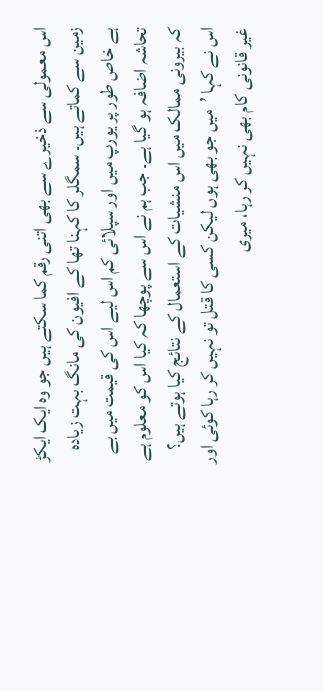اس معمولی سے ذخیرے سے بھی اتنی رقم کما سکتے ہیں جو وہ ایک ایکڑ زمین سے کماتے ہیں۔ سمگلر کا کہنا تھا کے افیون کی مانگ بہت زیادہ ہے خاص طور پر یورپ میں اور سپلائی کم اس لیے اس کی قیمت میں بے تحاشہ اضافہ ہو گیا ہے۔ جب ہم نے اس سے پوچھا کہ کیا اس کو معلوم ہے کہ بیرونی ممالک میں اس منشیات کے استعمال کے نتائج کیا ہوتے ہیں؟ اس نے کہا ’میں جو بھی ہوں لیکن کسی کا قتل تو نہیں کر رہا کوئی اور غیر قانونی کام بھی نہیں کر رہا، میری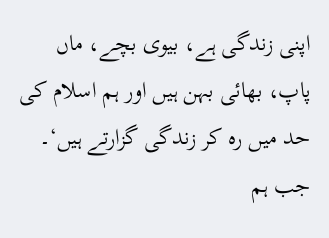اپنی زندگی ہے، بیوی بچے، ماں پاپ، بھائی بہن ہیں اور ہم اسلام کی حد میں رہ کر زندگی گزارتے ہیں‘۔ جب ہم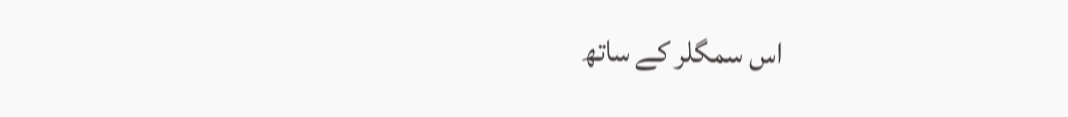اس سمگلر کے ساتھ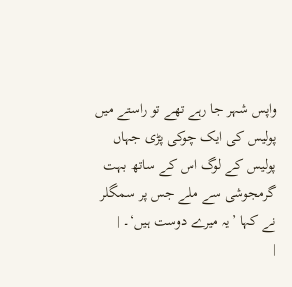واپس شہر جا رہے تھے تو راستے میں پولیس کی ایک چوکی پڑی جہاں پولیس کے لوگ اس کے ساتھ بہت گرمجوشی سے ملے جس پر سمگلر نے کہا ’یہ میرے دوست ہیں‘۔ |
|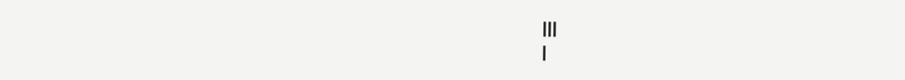|||
|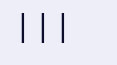|||